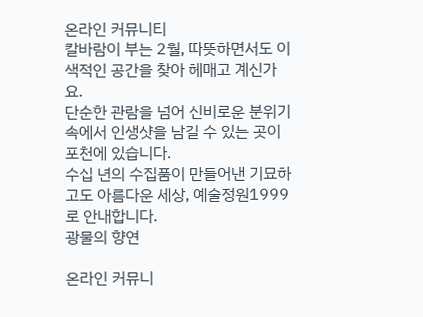온라인 커뮤니티
칼바람이 부는 2월, 따뜻하면서도 이색적인 공간을 찾아 헤매고 계신가요.
단순한 관람을 넘어 신비로운 분위기 속에서 인생샷을 남길 수 있는 곳이 포천에 있습니다.
수십 년의 수집품이 만들어낸 기묘하고도 아름다운 세상, 예술정원1999로 안내합니다.
광물의 향연

온라인 커뮤니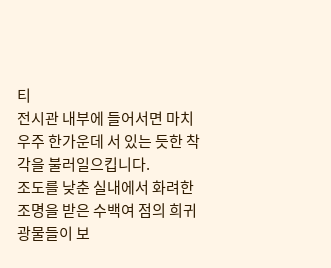티
전시관 내부에 들어서면 마치 우주 한가운데 서 있는 듯한 착각을 불러일으킵니다.
조도를 낮춘 실내에서 화려한 조명을 받은 수백여 점의 희귀 광물들이 보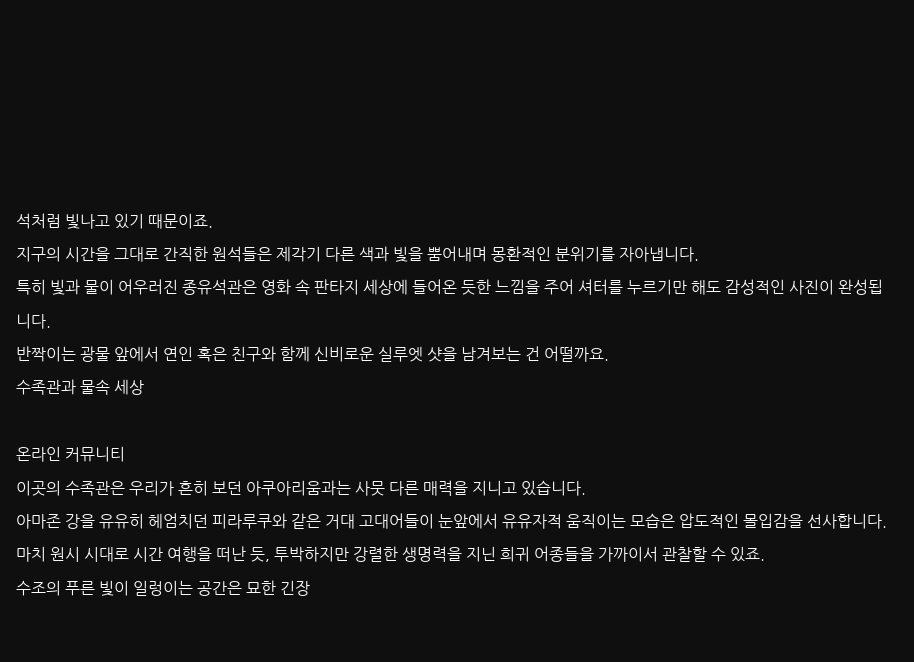석처럼 빛나고 있기 때문이죠.
지구의 시간을 그대로 간직한 원석들은 제각기 다른 색과 빛을 뿜어내며 몽환적인 분위기를 자아냅니다.
특히 빛과 물이 어우러진 종유석관은 영화 속 판타지 세상에 들어온 듯한 느낌을 주어 셔터를 누르기만 해도 감성적인 사진이 완성됩니다.
반짝이는 광물 앞에서 연인 혹은 친구와 함께 신비로운 실루엣 샷을 남겨보는 건 어떨까요.
수족관과 물속 세상

온라인 커뮤니티
이곳의 수족관은 우리가 흔히 보던 아쿠아리움과는 사뭇 다른 매력을 지니고 있습니다.
아마존 강을 유유히 헤엄치던 피라루쿠와 같은 거대 고대어들이 눈앞에서 유유자적 움직이는 모습은 압도적인 몰입감을 선사합니다.
마치 원시 시대로 시간 여행을 떠난 듯, 투박하지만 강렬한 생명력을 지닌 희귀 어종들을 가까이서 관찰할 수 있죠.
수조의 푸른 빛이 일렁이는 공간은 묘한 긴장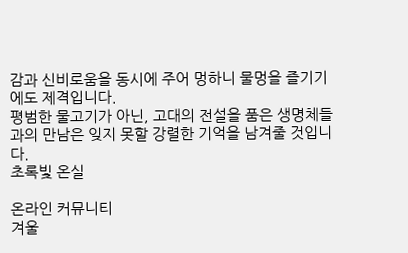감과 신비로움을 동시에 주어 멍하니 물멍을 즐기기에도 제격입니다.
평범한 물고기가 아닌, 고대의 전설을 품은 생명체들과의 만남은 잊지 못할 강렬한 기억을 남겨줄 것입니다.
초록빛 온실

온라인 커뮤니티
겨울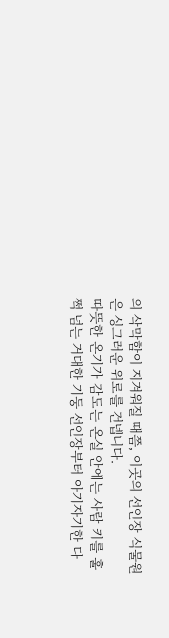의 삭막함이 지겨워질 때쯤, 이곳의 선인장 식물원은 싱그러운 위로를 건넵니다.
따뜻한 온기가 감도는 온실 안에는 사람 키를 훌쩍 넘는 거대한 기둥 선인장부터 아기자기한 다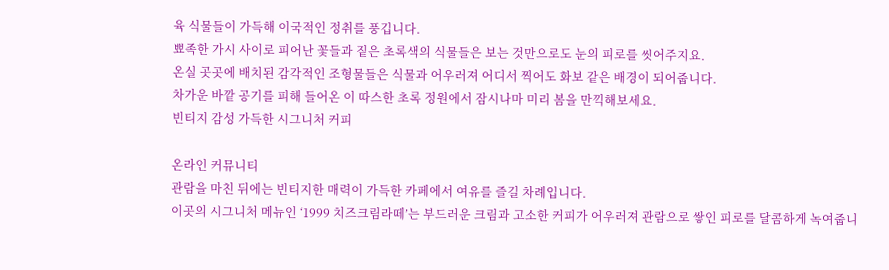육 식물들이 가득해 이국적인 정취를 풍깁니다.
뾰족한 가시 사이로 피어난 꽃들과 짙은 초록색의 식물들은 보는 것만으로도 눈의 피로를 씻어주지요.
온실 곳곳에 배치된 감각적인 조형물들은 식물과 어우러져 어디서 찍어도 화보 같은 배경이 되어줍니다.
차가운 바깥 공기를 피해 들어온 이 따스한 초록 정원에서 잠시나마 미리 봄을 만끽해보세요.
빈티지 감성 가득한 시그니처 커피

온라인 커뮤니티
관람을 마친 뒤에는 빈티지한 매력이 가득한 카페에서 여유를 즐길 차례입니다.
이곳의 시그니처 메뉴인 ‘1999 치즈크림라떼’는 부드러운 크림과 고소한 커피가 어우러져 관람으로 쌓인 피로를 달콤하게 녹여줍니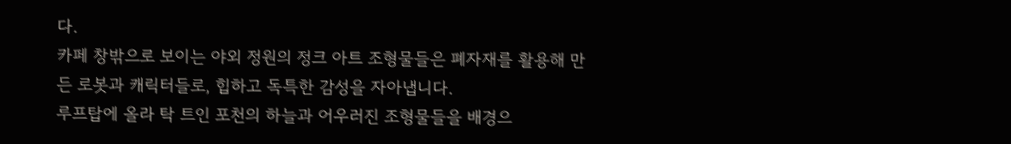다.
카페 창밖으로 보이는 야외 정원의 정크 아트 조형물들은 폐자재를 활용해 만든 로봇과 캐릭터들로, 힙하고 독특한 감성을 자아냅니다.
루프탑에 올라 탁 트인 포천의 하늘과 어우러진 조형물들을 배경으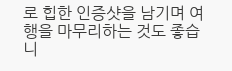로 힙한 인증샷을 남기며 여행을 마무리하는 것도 좋습니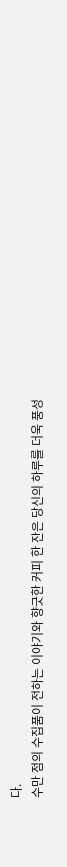다.
수만 점의 수집품이 전하는 이야기와 향긋한 커피 한 잔은 당신의 하루를 더욱 풍성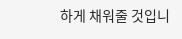하게 채워줄 것입니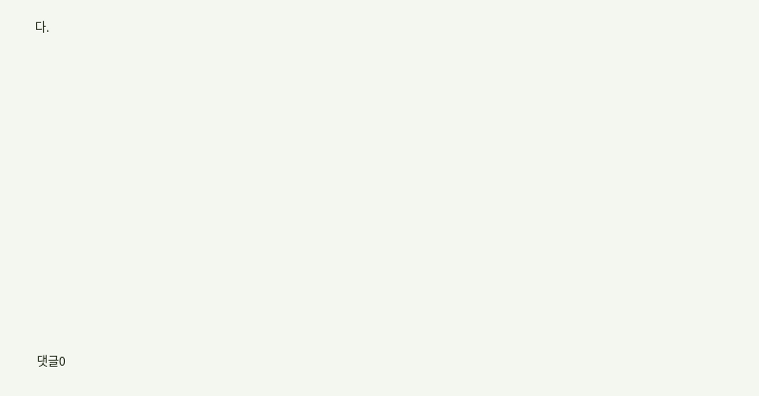다.





















댓글0